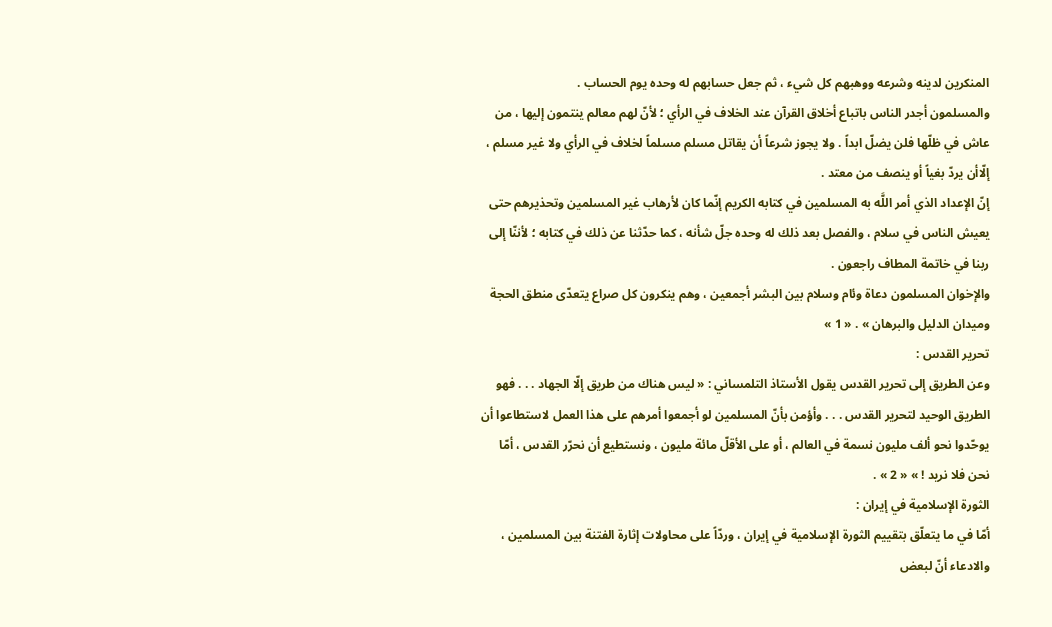المنكرين لدينه وشرعه ووهبهم كل شيء ، ثم جعل حسابهم له وحده يوم الحساب .
والمسلمون أجدر الناس باتباع أخلاق القرآن عند الخلاف في الرأي ؛ لأنّ لهم معالم ينتمون إليها ، من عاش في ظلّها فلن يضلّ ابداً . ولا يجوز شرعاً أن يقاتل مسلم مسلماً لخلاف في الرأي ولا غير مسلم ، إلّاأن يردّ بغياً أو ينصف من معتد .
إنّ الإعداد الذي أمر اللَّه به المسلمين في كتابه الكريم إنّما كان لأرهاب غير المسلمين وتحذيرهم حتى يعيش الناس في سلام ، والفصل بعد ذلك له وحده جلّ شأنه ، كما حدّثنا عن ذلك في كتابه ؛ لأننّا إلى ربنا في خاتمة المطاف راجعون .
والإخوان المسلمون دعاة وئام وسلام بين البشر أجمعين ، وهم ينكرون كل صراع يتعدّى منطق الحجة وميدان الدليل والبرهان » . « 1 »
تحرير القدس :
وعن الطريق إلى تحرير القدس يقول الأستاذ التلمساني : « ليس هناك من طريق إلّا الجهاد . . . فهو الطريق الوحيد لتحرير القدس . . . وأؤمن بأنّ المسلمين لو أجمعوا أمرهم على هذا العمل لاستطاعوا أن يوحّدوا نحو ألف مليون نسمة في العالم ، أو على الأقلّ مائة مليون ، ونستطيع أن نحرّر القدس ، أمّا نحن فلا نريد ! » « 2 » .
الثورة الإسلامية في إيران :
أمّا في ما يتعلّق بتقييم الثورة الإسلامية في إيران ، وردّاً على محاولات إثارة الفتنة بين المسلمين ، والادعاء أنّ لبعض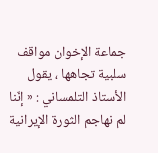جماعة الإخوان مواقف سلبية تجاهها ، يقول الأستاذ التلمساني : « إنّنا لم نهاجم الثورة الإيرانية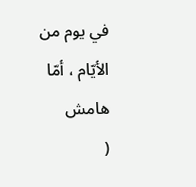في يوم من الأيّام ، أمّا
هامش
(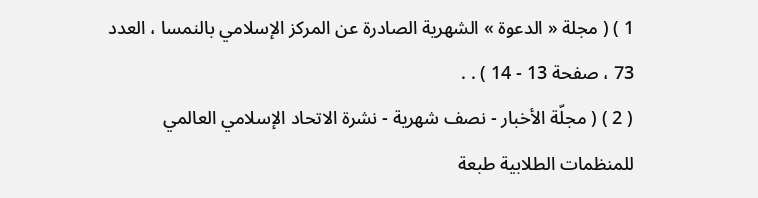1 ) ( مجلة « الدعوة » الشهرية الصادرة عن المركز الإسلامي بالنمسا ، العدد 73 ، صفحة 13 - 14 ) . .
( 2 ) ( مجلّة الأخبار - نصف شهرية - نشرة الاتحاد الإسلامي العالمي للمنظمات الطلابية طبعة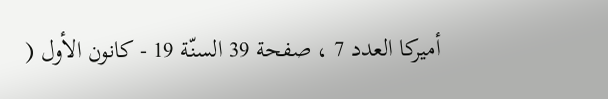أميركا العدد 7 ، صفحة 39 السنّة 19 - كانون الأول (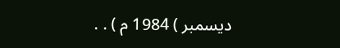ديسمبر ) 1984 م ) . .